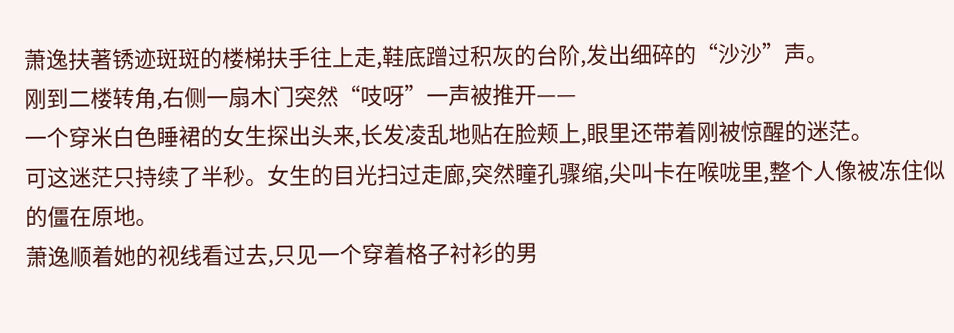萧逸扶著锈迹斑斑的楼梯扶手往上走,鞋底蹭过积灰的台阶,发出细碎的“沙沙”声。
刚到二楼转角,右侧一扇木门突然“吱呀”一声被推开——
一个穿米白色睡裙的女生探出头来,长发凌乱地贴在脸颊上,眼里还带着刚被惊醒的迷茫。
可这迷茫只持续了半秒。女生的目光扫过走廊,突然瞳孔骤缩,尖叫卡在喉咙里,整个人像被冻住似的僵在原地。
萧逸顺着她的视线看过去,只见一个穿着格子衬衫的男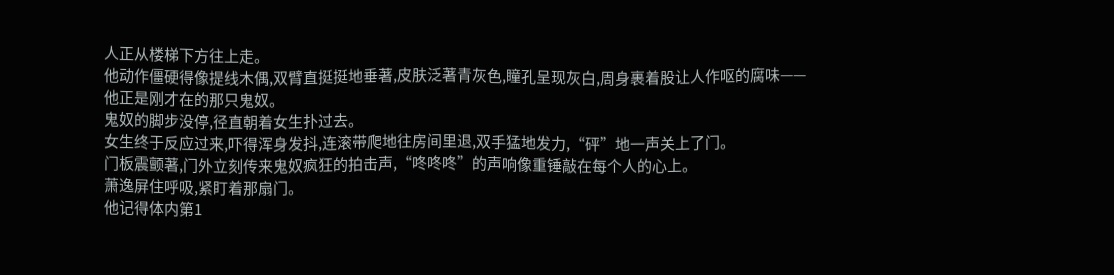人正从楼梯下方往上走。
他动作僵硬得像提线木偶,双臂直挺挺地垂著,皮肤泛著青灰色,瞳孔呈现灰白,周身裹着股让人作呕的腐味——
他正是刚才在的那只鬼奴。
鬼奴的脚步没停,径直朝着女生扑过去。
女生终于反应过来,吓得浑身发抖,连滚带爬地往房间里退,双手猛地发力,“砰”地一声关上了门。
门板震颤著,门外立刻传来鬼奴疯狂的拍击声,“咚咚咚”的声响像重锤敲在每个人的心上。
萧逸屏住呼吸,紧盯着那扇门。
他记得体内第1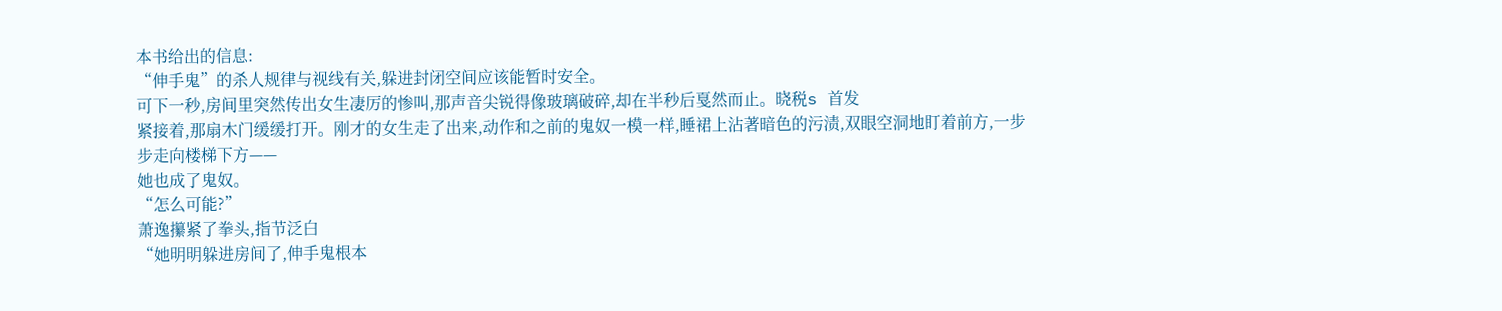本书给出的信息:
“伸手鬼”的杀人规律与视线有关,躲进封闭空间应该能暂时安全。
可下一秒,房间里突然传出女生凄厉的惨叫,那声音尖锐得像玻璃破碎,却在半秒后戛然而止。晓税s 首发
紧接着,那扇木门缓缓打开。刚才的女生走了出来,动作和之前的鬼奴一模一样,睡裙上沾著暗色的污渍,双眼空洞地盯着前方,一步步走向楼梯下方——
她也成了鬼奴。
“怎么可能?”
萧逸攥紧了拳头,指节泛白
“她明明躲进房间了,伸手鬼根本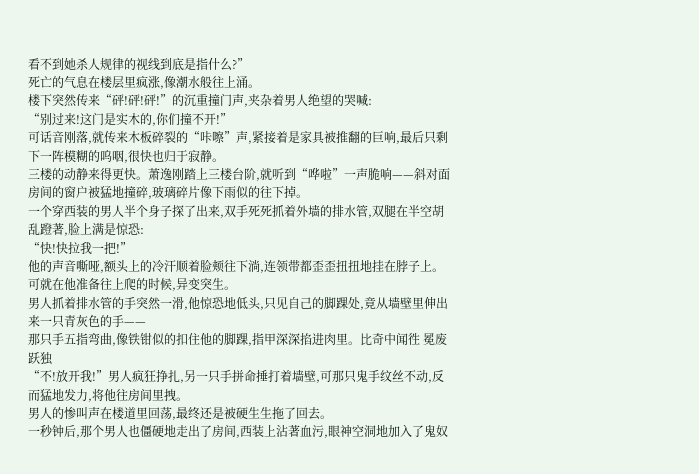看不到她杀人规律的视线到底是指什么?”
死亡的气息在楼层里疯涨,像潮水般往上涌。
楼下突然传来“砰!砰!砰!”的沉重撞门声,夹杂着男人绝望的哭喊:
“别过来!这门是实木的,你们撞不开!”
可话音刚落,就传来木板碎裂的“咔嚓”声,紧接着是家具被推翻的巨响,最后只剩下一阵模糊的呜咽,很快也归于寂静。
三楼的动静来得更快。萧逸刚踏上三楼台阶,就听到“哗啦”一声脆响——斜对面房间的窗户被猛地撞碎,玻璃碎片像下雨似的往下掉。
一个穿西装的男人半个身子探了出来,双手死死抓着外墙的排水管,双腿在半空胡乱蹬著,脸上满是惊恐:
“快!快拉我一把!”
他的声音嘶哑,额头上的冷汗顺着脸颊往下淌,连领带都歪歪扭扭地挂在脖子上。
可就在他准备往上爬的时候,异变突生。
男人抓着排水管的手突然一滑,他惊恐地低头,只见自己的脚踝处,竟从墙壁里伸出来一只青灰色的手——
那只手五指弯曲,像铁钳似的扣住他的脚踝,指甲深深掐进肉里。比奇中闻徃 冕废跃独
“不!放开我!”男人疯狂挣扎,另一只手拼命捶打着墙壁,可那只鬼手纹丝不动,反而猛地发力,将他往房间里拽。
男人的惨叫声在楼道里回荡,最终还是被硬生生拖了回去。
一秒钟后,那个男人也僵硬地走出了房间,西装上沾著血污,眼神空洞地加入了鬼奴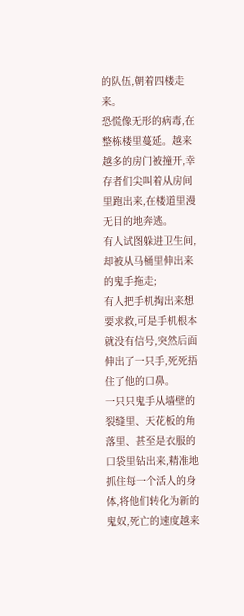的队伍,朝着四楼走来。
恐慌像无形的病毒,在整栋楼里蔓延。越来越多的房门被撞开,幸存者们尖叫着从房间里跑出来,在楼道里漫无目的地奔逃。
有人试图躲进卫生间,却被从马桶里伸出来的鬼手拖走;
有人把手机掏出来想要求救,可是手机根本就没有信号,突然后面伸出了一只手,死死捂住了他的口鼻。
一只只鬼手从墙壁的裂缝里、天花板的角落里、甚至是衣服的口袋里钻出来,精准地抓住每一个活人的身体,将他们转化为新的鬼奴,死亡的速度越来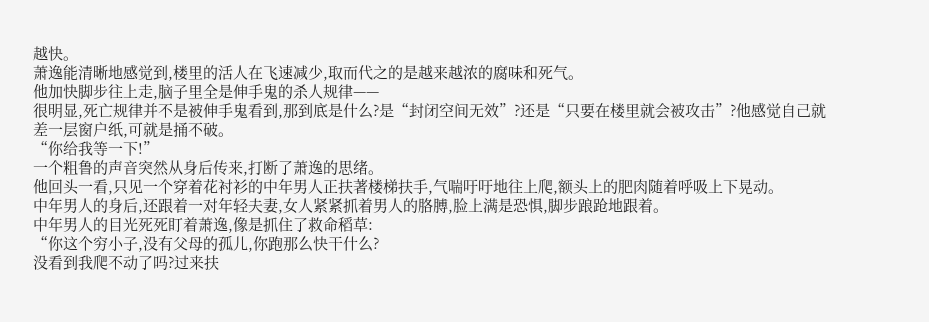越快。
萧逸能清晰地感觉到,楼里的活人在飞速减少,取而代之的是越来越浓的腐味和死气。
他加快脚步往上走,脑子里全是伸手鬼的杀人规律——
很明显,死亡规律并不是被伸手鬼看到,那到底是什么?是“封闭空间无效”?还是“只要在楼里就会被攻击”?他感觉自己就差一层窗户纸,可就是捅不破。
“你给我等一下!”
一个粗鲁的声音突然从身后传来,打断了萧逸的思绪。
他回头一看,只见一个穿着花衬衫的中年男人正扶著楼梯扶手,气喘吁吁地往上爬,额头上的肥肉随着呼吸上下晃动。
中年男人的身后,还跟着一对年轻夫妻,女人紧紧抓着男人的胳膊,脸上满是恐惧,脚步踉跄地跟着。
中年男人的目光死死盯着萧逸,像是抓住了救命稻草:
“你这个穷小子,没有父母的孤儿,你跑那么快干什么?
没看到我爬不动了吗?过来扶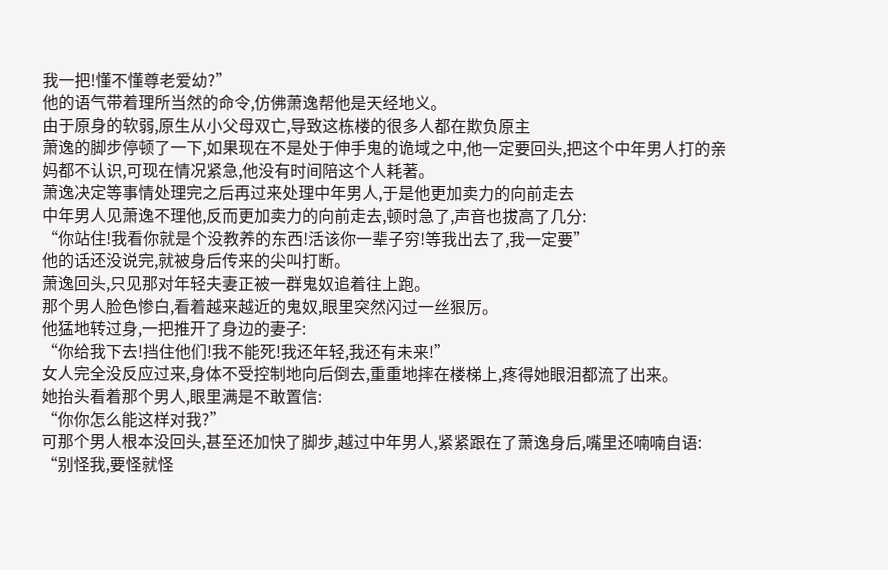我一把!懂不懂尊老爱幼?”
他的语气带着理所当然的命令,仿佛萧逸帮他是天经地义。
由于原身的软弱,原生从小父母双亡,导致这栋楼的很多人都在欺负原主
萧逸的脚步停顿了一下,如果现在不是处于伸手鬼的诡域之中,他一定要回头,把这个中年男人打的亲妈都不认识,可现在情况紧急,他没有时间陪这个人耗著。
萧逸决定等事情处理完之后再过来处理中年男人,于是他更加卖力的向前走去
中年男人见萧逸不理他,反而更加卖力的向前走去,顿时急了,声音也拔高了几分:
“你站住!我看你就是个没教养的东西!活该你一辈子穷!等我出去了,我一定要”
他的话还没说完,就被身后传来的尖叫打断。
萧逸回头,只见那对年轻夫妻正被一群鬼奴追着往上跑。
那个男人脸色惨白,看着越来越近的鬼奴,眼里突然闪过一丝狠厉。
他猛地转过身,一把推开了身边的妻子:
“你给我下去!挡住他们!我不能死!我还年轻,我还有未来!”
女人完全没反应过来,身体不受控制地向后倒去,重重地摔在楼梯上,疼得她眼泪都流了出来。
她抬头看着那个男人,眼里满是不敢置信:
“你你怎么能这样对我?”
可那个男人根本没回头,甚至还加快了脚步,越过中年男人,紧紧跟在了萧逸身后,嘴里还喃喃自语:
“别怪我,要怪就怪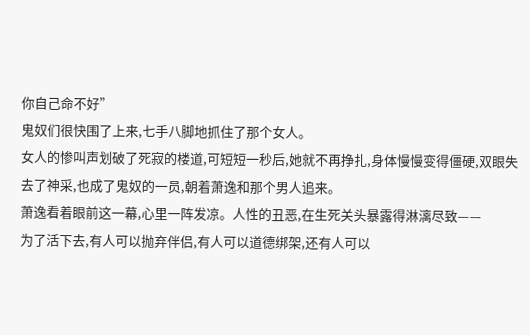你自己命不好”
鬼奴们很快围了上来,七手八脚地抓住了那个女人。
女人的惨叫声划破了死寂的楼道,可短短一秒后,她就不再挣扎,身体慢慢变得僵硬,双眼失去了神采,也成了鬼奴的一员,朝着萧逸和那个男人追来。
萧逸看着眼前这一幕,心里一阵发凉。人性的丑恶,在生死关头暴露得淋漓尽致——
为了活下去,有人可以抛弃伴侣,有人可以道德绑架,还有人可以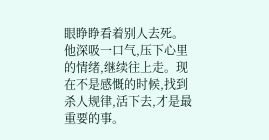眼睁睁看着别人去死。
他深吸一口气,压下心里的情绪,继续往上走。现在不是感慨的时候,找到杀人规律,活下去,才是最重要的事。